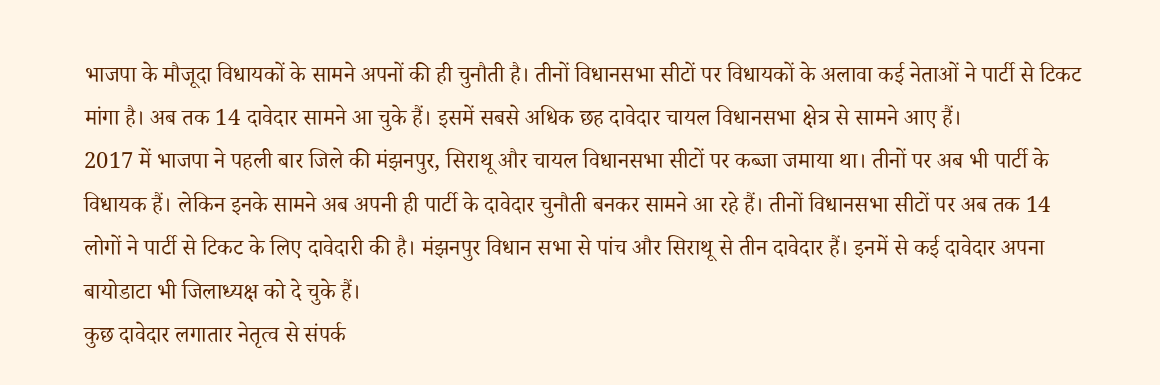भाजपा के मौजूदा विधायकों के सामने अपनों की ही चुनौती है। तीनों विधानसभा सीटों पर विधायकों के अलावा कई नेताओं ने पार्टी से टिकट मांगा है। अब तक 14 दावेदार सामने आ चुके हैं। इसमें सबसे अधिक छह दावेदार चायल विधानसभा क्षेत्र से सामने आए हैं।
2017 में भाजपा ने पहली बार जिले की मंझनपुर, सिराथू और चायल विधानसभा सीटों पर कब्जा जमाया था। तीनों पर अब भी पार्टी के विधायक हैं। लेकिन इनके सामने अब अपनी ही पार्टी के दावेदार चुनौती बनकर सामने आ रहे हैं। तीनों विधानसभा सीटों पर अब तक 14 लोगों ने पार्टी से टिकट के लिए दावेदारी की है। मंझनपुर विधान सभा से पांच और सिराथू से तीन दावेदार हैं। इनमें से कई दावेदार अपना बायोडाटा भी जिलाध्यक्ष को दे चुके हैं।
कुछ दावेदार लगातार नेतृत्व से संपर्क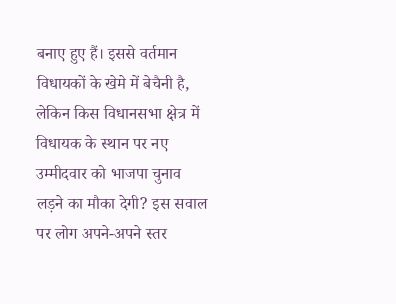बनाए हुए हैं। इससे वर्तमान विधायकों के खेमे में बेचैनी है, लेकिन किस विधानसभा क्षेत्र में विधायक के स्थान पर नए उम्मीदवार को भाजपा चुनाव लड़ने का मौका देगी? इस सवाल पर लोग अपने-अपने स्तर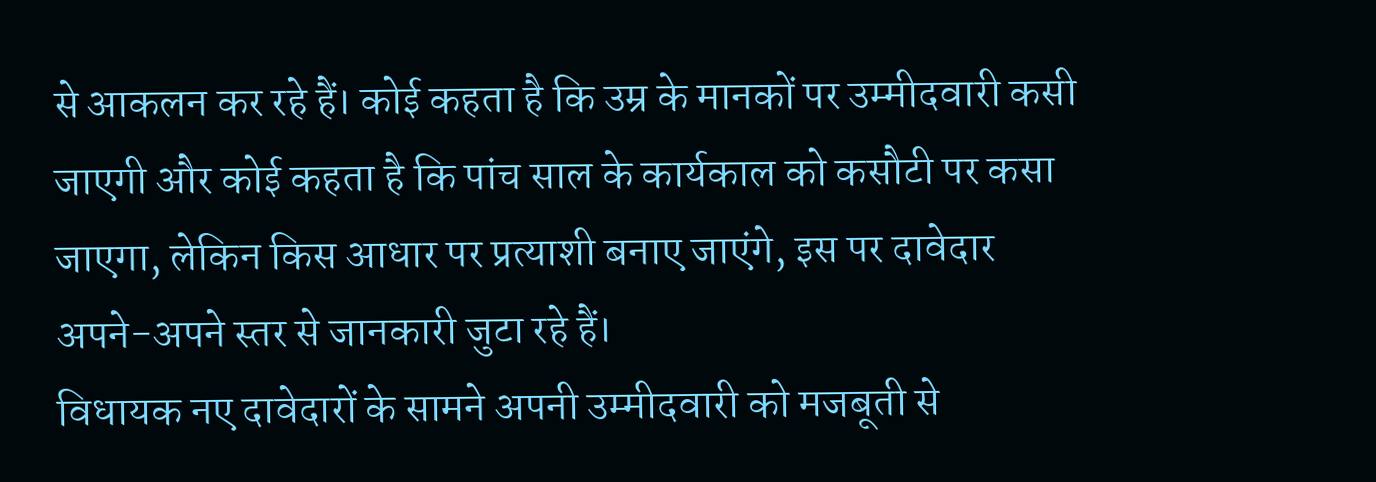से आकलन कर रहे हैं। कोई कहता है कि उम्र के मानकों पर उम्मीदवारी कसी जाएगी और कोई कहता है कि पांच साल के कार्यकाल को कसौटी पर कसा जाएगा, लेकिन किस आधार पर प्रत्याशी बनाए जाएंगे, इस पर दावेदार अपने-अपने स्तर से जानकारी जुटा रहे हैं।
विधायक नए दावेदारों के सामने अपनी उम्मीदवारी को मजबूती से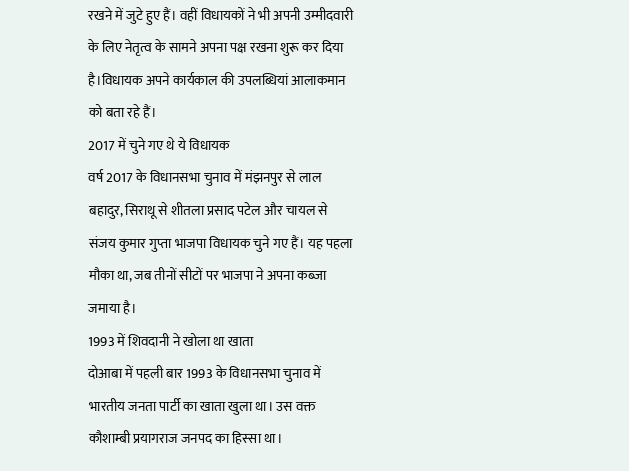रखने में जुटे हुए हैं। वहीं विधायकों ने भी अपनी उम्मीदवारी के लिए नेतृत्व के सामने अपना पक्ष रखना शुरू कर दिया है।विधायक अपने कार्यकाल की उपलब्धियां आलाकमान को बता रहे हैं।
2017 में चुने गए थे ये विधायक
वर्ष 2017 के विधानसभा चुनाव में मंझनपुर से लाल बहादुर, सिराथू से शीतला प्रसाद पटेल और चायल से संजय कुमार गुप्ता भाजपा विधायक चुने गए हैं। यह पहला मौका था, जब तीनों सीटों पर भाजपा ने अपना कब्जा जमाया है।
1993 में शिवदानी ने खोला था खाता
दोआबा में पहली बार 1993 के विधानसभा चुनाव में भारतीय जनता पार्टी का खाता खुला था। उस वक्त कौशाम्बी प्रयागराज जनपद का हिस्सा था।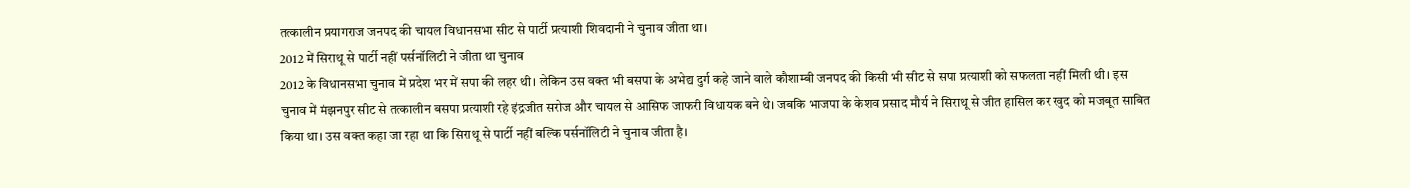तत्कालीन प्रयागराज जनपद की चायल विधानसभा सीट से पार्टी प्रत्याशी शिवदानी ने चुनाव जीता था।
2012 में सिराथू से पार्टी नहीं पर्सनॉलिटी ने जीता था चुनाव
2012 के विधानसभा चुनाव में प्रदेश भर में सपा की लहर थी। लेकिन उस वक्त भी बसपा के अभेद्य दुर्ग कहे जाने वाले कौशाम्बी जनपद की किसी भी सीट से सपा प्रत्याशी को सफलता नहीं मिली थी। इस चुनाव में मंझनपुर सीट से तत्कालीन बसपा प्रत्याशी रहे इंद्रजीत सरोज और चायल से आसिफ जाफरी विधायक बने थे। जबकि भाजपा के केशव प्रसाद मौर्य ने सिराथू से जीत हासिल कर खुद को मजबूत साबित किया था। उस वक्त कहा जा रहा था कि सिराथू से पार्टी नहीं बल्कि पर्सनॉलिटी ने चुनाव जीता है।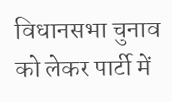विधानसभा चुनाव को लेकर पार्टी में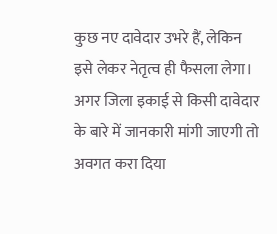कुछ नए दावेदार उभरे हैं, लेकिन इसे लेकर नेतृत्व ही फैसला लेगा। अगर जिला इकाई से किसी दावेदार के बारे में जानकारी मांगी जाएगी तो अवगत करा दिया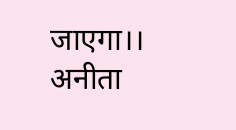जाएगा।।
अनीता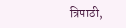त्रिपाठी,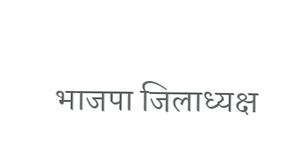भाजपा जिलाध्यक्ष